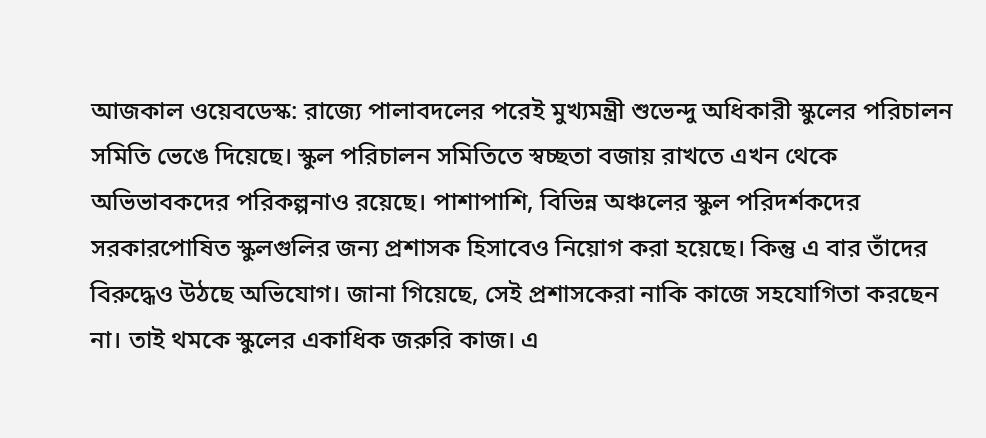আজকাল ওয়েবডেস্ক: রাজ্যে পালাবদলের পরেই মুখ্যমন্ত্রী শুভেন্দু অধিকারী স্কুলের পরিচালন সমিতি ভেঙে দিয়েছে। স্কুল পরিচালন সমিতিতে স্বচ্ছতা বজায় রাখতে এখন থেকে অভিভাবকদের পরিকল্পনাও রয়েছে। পাশাপাশি, বিভিন্ন অঞ্চলের স্কুল পরিদর্শকদের সরকারপোষিত স্কুলগুলির জন্য প্রশাসক হিসাবেও নিয়োগ করা হয়েছে। কিন্তু এ বার তাঁদের বিরুদ্ধেও উঠছে অভিযোগ। জানা গিয়েছে, সেই প্রশাসকেরা নাকি কাজে সহযোগিতা করছেন না। তাই থমকে স্কুলের একাধিক জরুরি কাজ। এ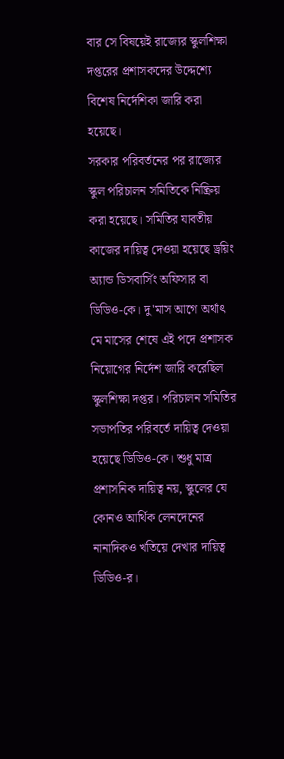বার সে বিষয়েই রাজ্যের স্কুলশিক্ষা দপ্তরের প্রশাসকদের উদ্দেশ্যে বিশেষ নির্দেশিকা জারি করা হয়েছে।
সরকার পরিবর্তনের পর রাজ্যের স্কুল পরিচালন সমিতিকে নিষ্ক্রিয় করা হয়েছে। সমিতির যাবতীয় কাজের দায়িত্ব দেওয়া হয়েছে ড্রয়িং অ্যান্ড ডিসবার্সিং অফিসার বা ডিডিও-কে। দু'মাস আগে অর্থাৎ মে মাসের শেষে এই পদে প্রশাসক নিয়োগের নির্দেশ জারি করেছিল স্কুলশিক্ষা দপ্তর। পরিচালন সমিতির সভাপতির পরিবর্তে দায়িত্ব দেওয়া হয়েছে ডিডিও-কে। শুধু মাত্র প্রশাসনিক দায়িত্ব নয়, স্কুলের যে কোনও আর্থিক লেনদেনের নানাদিকও খতিয়ে দেখার দায়িত্ব ডিডিও-র।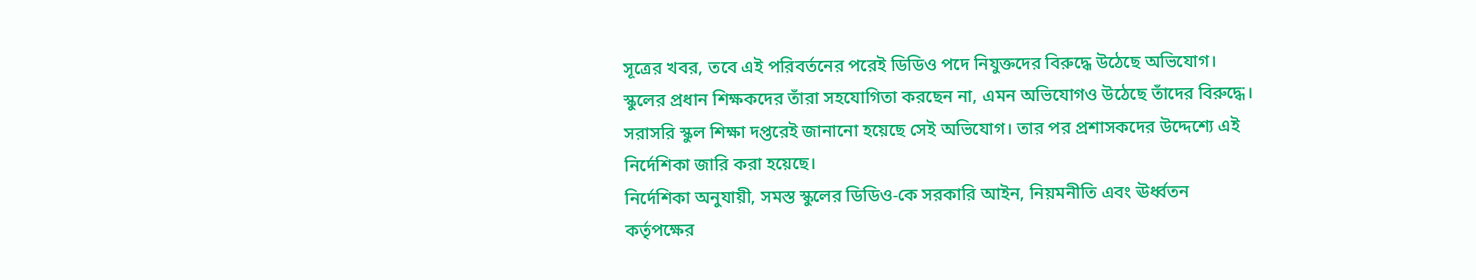সূত্রের খবর, তবে এই পরিবর্তনের পরেই ডিডিও পদে নিযুক্তদের বিরুদ্ধে উঠেছে অভিযোগ। স্কুলের প্রধান শিক্ষকদের তাঁরা সহযোগিতা করছেন না, এমন অভিযোগও উঠেছে তাঁদের বিরুদ্ধে। সরাসরি স্কুল শিক্ষা দপ্তরেই জানানো হয়েছে সেই অভিযোগ। তার পর প্রশাসকদের উদ্দেশ্যে এই নির্দেশিকা জারি করা হয়েছে।
নির্দেশিকা অনুযায়ী, সমস্ত স্কুলের ডিডিও-কে সরকারি আইন, নিয়মনীতি এবং ঊর্ধ্বতন কর্তৃপক্ষের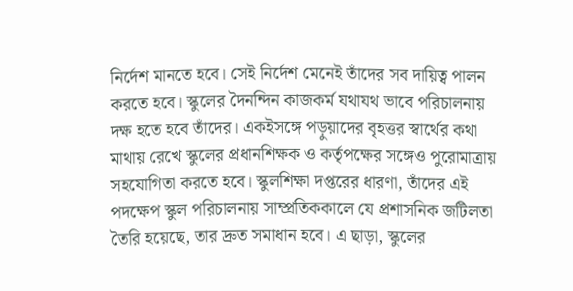নির্দেশ মানতে হবে। সেই নির্দেশ মেনেই তাঁদের সব দায়িত্ব পালন করতে হবে। স্কুলের দৈনন্দিন কাজকর্ম যথাযথ ভাবে পরিচালনায় দক্ষ হতে হবে তাঁদের। একইসঙ্গে পড়ুয়াদের বৃহত্তর স্বার্থের কথা মাথায় রেখে স্কুলের প্রধানশিক্ষক ও কর্তৃপক্ষের সঙ্গেও পুরোমাত্রায় সহযোগিতা করতে হবে। স্কুলশিক্ষা দপ্তরের ধারণা, তাঁদের এই পদক্ষেপ স্কুল পরিচালনায় সাম্প্রতিককালে যে প্রশাসনিক জটিলতা তৈরি হয়েছে, তার দ্রুত সমাধান হবে। এ ছাড়া, স্কুলের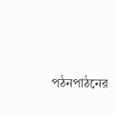পঠনপাঠনের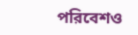পরিবেশও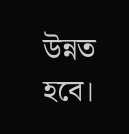উন্নত হবে।